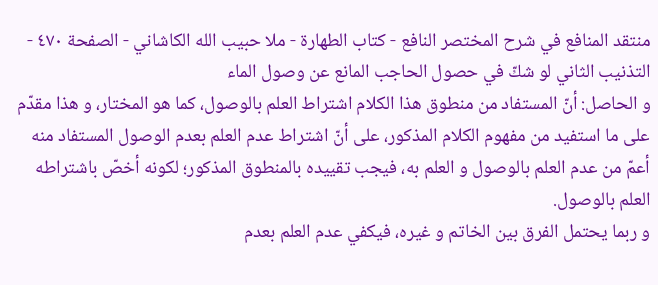منتقد المنافع في شرح المختصر النافع - كتاب الطهارة - ملا حبيب الله الكاشاني - الصفحة ٤٧٠ - التذنيب الثاني لو شكّ في حصول الحاجب المانع عن وصول الماء
و الحاصل: أنّ المستفاد من منطوق هذا الكلام اشتراط العلم بالوصول، كما هو المختار، و هذا مقدّم على ما استفيد من مفهوم الكلام المذكور، على أنّ اشتراط عدم العلم بعدم الوصول المستفاد منه أعمّ من عدم العلم بالوصول و العلم به، فيجب تقييده بالمنطوق المذكور؛ لكونه أخصّ باشتراطه العلم بالوصول.
و ربما يحتمل الفرق بين الخاتم و غيره، فيكفي عدم العلم بعدم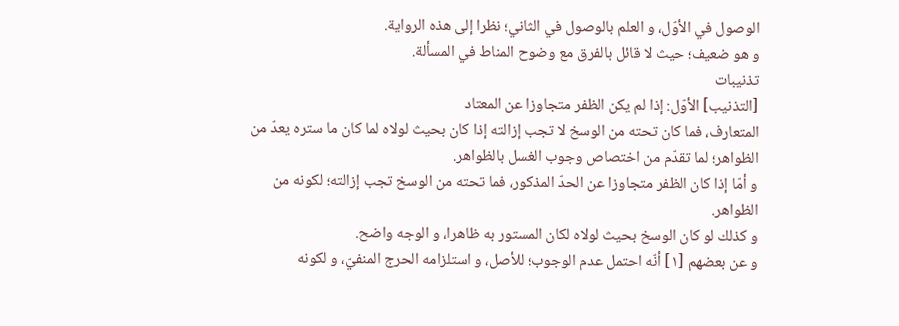الوصول في الأوّل، و العلم بالوصول في الثاني؛ نظرا إلى هذه الرواية.
و هو ضعيف؛ حيث لا قائل بالفرق مع وضوح المناط في المسألة.
تذنيبات
[التذنيب] الأوّل: إذا لم يكن الظفر متجاوزا عن المعتاد
المتعارف، فما كان تحته من الوسخ لا تجب إزالته إذا كان بحيث لولاه لما كان ما ستره يعدّ من الظواهر؛ لما تقدّم من اختصاص وجوب الغسل بالظواهر.
و أمّا إذا كان الظفر متجاوزا عن الحدّ المذكور، فما تحته من الوسخ تجب إزالته؛ لكونه من الظواهر.
و كذلك لو كان الوسخ بحيث لولاه لكان المستور به ظاهرا، و الوجه واضح.
و عن بعضهم [١] أنّه احتمل عدم الوجوب؛ للأصل، و استلزامه الحرج المنفيّ، و لكونه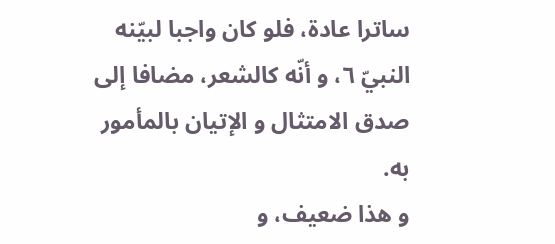ساترا عادة، فلو كان واجبا لبيّنه النبيّ ٦، و أنّه كالشعر، مضافا إلى صدق الامتثال و الإتيان بالمأمور به.
و هذا ضعيف، و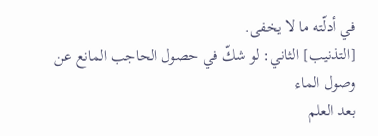في أدلّته ما لا يخفى.
[التذنيب] الثاني: لو شكّ في حصول الحاجب المانع عن وصول الماء
بعد العلم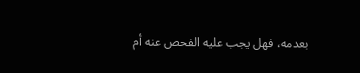بعدمه، فهل يجب عليه الفحص عنه أم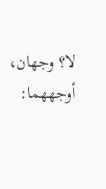لا؟ وجهان، أوجههما: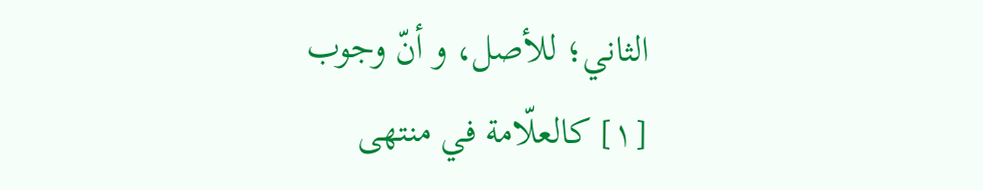الثاني؛ للأصل، و أنّ وجوب
[١] كالعلّامة في منتهى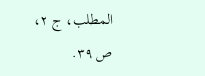المطلب، ج ٢، ص ٣٩.